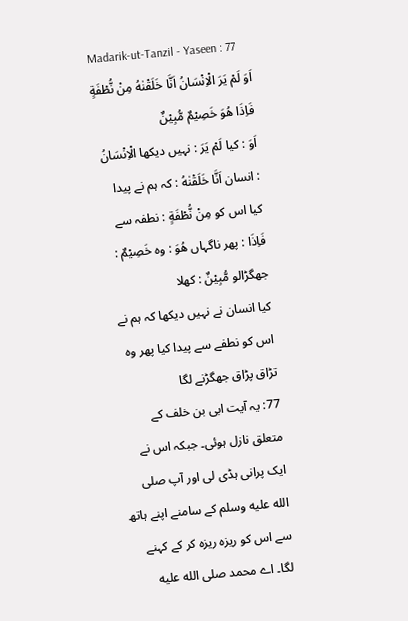Madarik-ut-Tanzil - Yaseen : 77
اَوَ لَمْ یَرَ الْاِنْسَانُ اَنَّا خَلَقْنٰهُ مِنْ نُّطْفَةٍ فَاِذَا هُوَ خَصِیْمٌ مُّبِیْنٌ
اَوَ : کیا لَمْ يَرَ : نہیں دیکھا الْاِنْسَانُ : انسان اَنَّا خَلَقْنٰهُ : کہ ہم نے پیدا کیا اس کو مِنْ نُّطْفَةٍ : نطفہ سے فَاِذَا : پھر ناگہاں هُوَ : وہ خَصِيْمٌ : جھگڑالو مُّبِيْنٌ : کھلا
کیا انسان نے نہیں دیکھا کہ ہم نے اس کو نطفے سے پیدا کیا پھر وہ تڑاق پڑاق جھگڑنے لگا
77: یہ آیت ابی بن خلف کے متعلق نازل ہوئی۔ جبکہ اس نے ایک پرانی ہڈی لی اور آپ صلى الله عليه وسلم کے سامنے اپنے ہاتھ سے اس کو ریزہ ریزہ کر کے کہنے لگا۔ اے محمد صلى الله عليه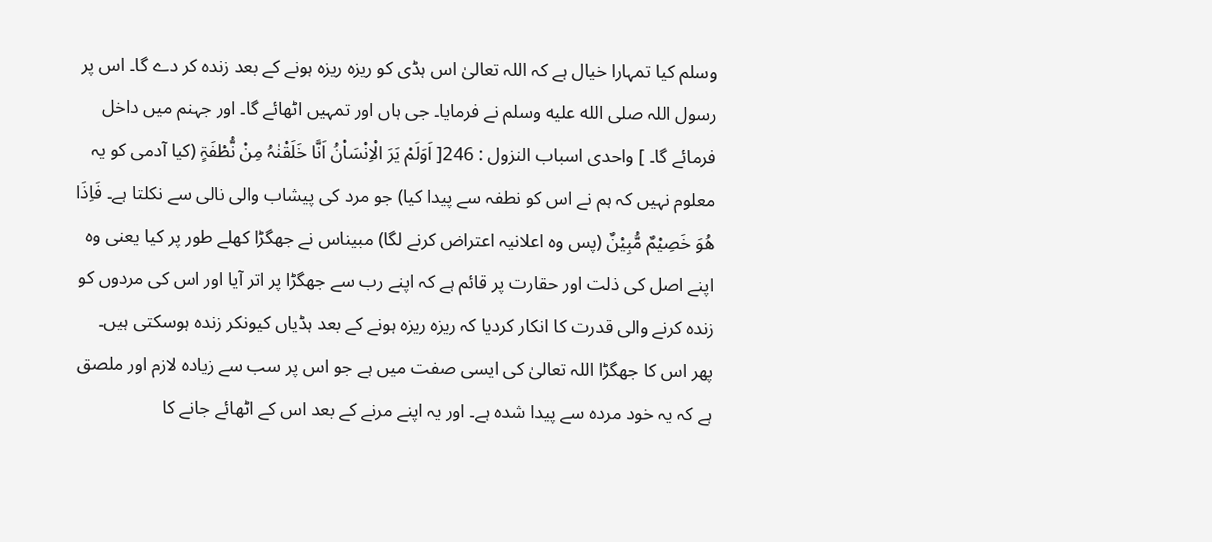وسلم کیا تمہارا خیال ہے کہ اللہ تعالیٰ اس ہڈی کو ریزہ ریزہ ہونے کے بعد زندہ کر دے گا۔ اس پر رسول اللہ صلى الله عليه وسلم نے فرمایا۔ جی ہاں اور تمہیں اٹھائے گا۔ اور جہنم میں داخل فرمائے گا۔ ] واحدی اسباب النزول : 246[ اَوَلَمْ یَرَ الْاِنْسَاْنُ اَنَّا خَلَقْنٰہُ مِنْ نُّطْفَۃٍ (کیا آدمی کو یہ معلوم نہیں کہ ہم نے اس کو نطفہ سے پیدا کیا) جو مرد کی پیشاب والی نالی سے نکلتا ہے۔ فَاِذَا ھُوَ خَصِیْمٌ مُّبِیْنٌ (پس وہ اعلانیہ اعتراض کرنے لگا) مبیناس نے جھگڑا کھلے طور پر کیا یعنی وہ اپنے اصل کی ذلت اور حقارت پر قائم ہے کہ اپنے رب سے جھگڑا پر اتر آیا اور اس کی مردوں کو زندہ کرنے والی قدرت کا انکار کردیا کہ ریزہ ریزہ ہونے کے بعد ہڈیاں کیونکر زندہ ہوسکتی ہیں۔ پھر اس کا جھگڑا اللہ تعالیٰ کی ایسی صفت میں ہے جو اس پر سب سے زیادہ لازم اور ملصق ہے کہ یہ خود مردہ سے پیدا شدہ ہے۔ اور یہ اپنے مرنے کے بعد اس کے اٹھائے جانے کا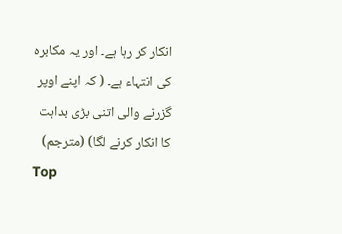انکار کر رہا ہے۔ اور یہ مکابرہ کی انتہاء ہے۔ ( کہ اپنے اوپر گزرنے والی اتنی بڑی بداہت کا انکار کرنے لگا) (مترجم)
Top